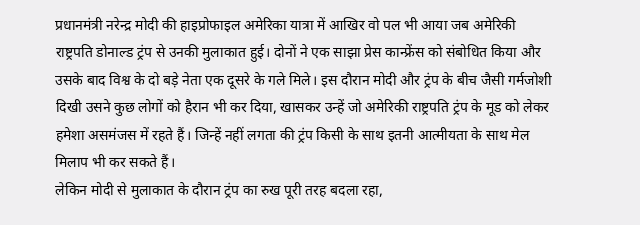प्रधानमंत्री नरेन्द्र मोदी की हाइप्रोफाइल अमेरिका यात्रा में आखिर वो पल भी आया जब अमेरिकी राष्ट्रपति डोनाल्ड ट्रंप से उनकी मुलाकात हुई। दोनों ने एक साझा प्रेस कान्फ्रेंस को संबोधित किया और उसके बाद विश्व के दो बड़े नेता एक दूसरे के गले मिले। इस दौरान मोदी और ट्रंप के बीच जैसी गर्मजोशी दिखी उसने कुछ लोगों को हैरान भी कर दिया, खासकर उन्हें जो अमेरिकी राष्ट्रपति ट्रंप के मूड को लेकर हमेशा असमंजस में रहते हैं। जिन्हें नहीं लगता की ट्रंप किसी के साथ इतनी आत्मीयता के साथ मेल मिलाप भी कर सकते हैं।
लेकिन मोदी से मुलाकात के दौरान ट्रंप का रुख पूरी तरह बदला रहा,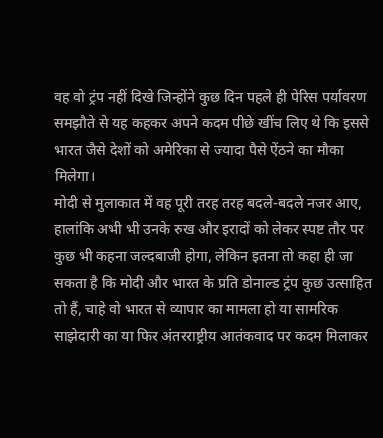वह वो ट्रंप नहीं दिखे जिन्होंने कुछ दिन पहले ही पेरिस पर्यावरण समझौते से यह कहकर अपने कदम पीछे खींच लिए थे कि इससे भारत जैसे देशों को अमेरिका से ज्यादा पैसे ऐंठने का मौका मिलेगा।
मोदी से मुलाकात में वह पूरी तरह तरह बदले-बदले नजर आए, हालांकि अभी भी उनके रुख और इरादों को लेकर स्पष्ट तौर पर कुछ भी कहना जल्दबाजी होगा, लेकिन इतना तो कहा ही जा सकता है कि मोदी और भारत के प्रति डोनाल्ड ट्रंप कुछ उत्साहित तो हैं, चाहे वो भारत से व्यापार का मामला हो या सामरिक साझेदारी का या फिर अंतरराष्ट्रीय आतंकवाद पर कदम मिलाकर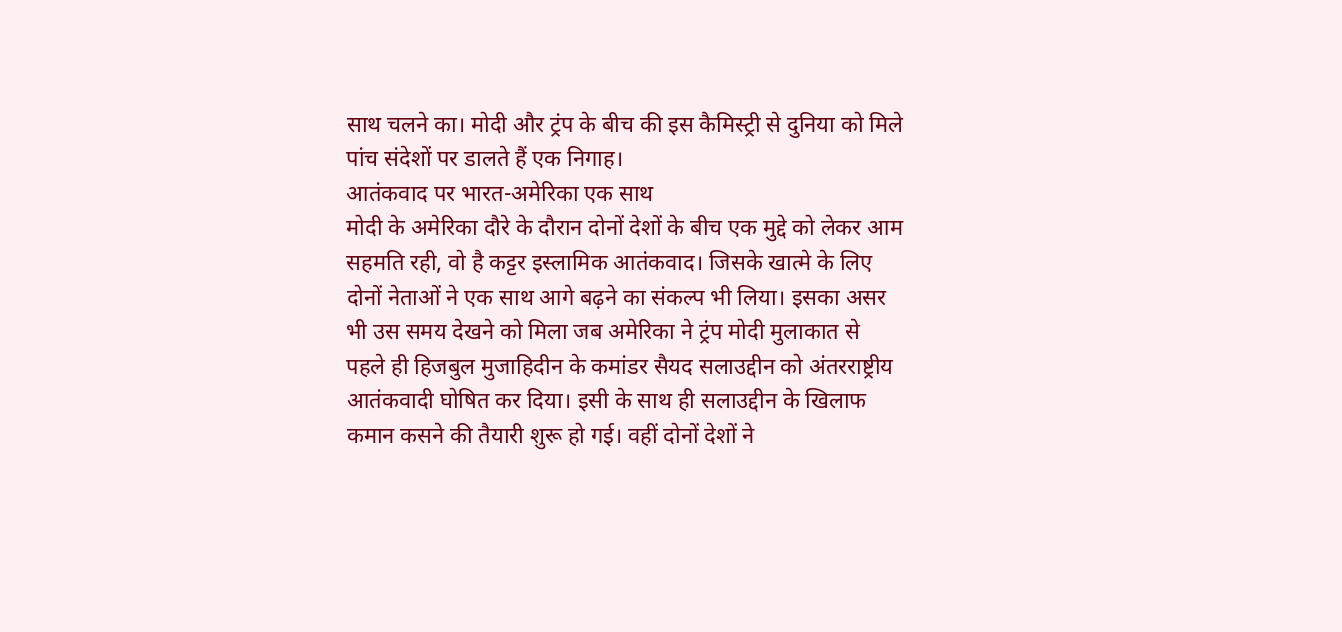साथ चलने का। मोदी और ट्रंप के बीच की इस कैमिस्ट्री से दुनिया को मिले पांच संदेशों पर डालते हैं एक निगाह।
आतंकवाद पर भारत-अमेरिका एक साथ
मोदी के अमेरिका दौरे के दौरान दोनों देशों के बीच एक मुद्दे को लेकर आम सहमति रही, वो है कट्टर इस्लामिक आतंकवाद। जिसके खात्मे के लिए दोनों नेताओं ने एक साथ आगे बढ़ने का संकल्प भी लिया। इसका असर भी उस समय देखने को मिला जब अमेरिका ने ट्रंप मोदी मुलाकात से पहले ही हिजबुल मुजाहिदीन के कमांडर सैयद सलाउद्दीन को अंतरराष्ट्रीय आतंकवादी घोषित कर दिया। इसी के साथ ही सलाउद्दीन के खिलाफ कमान कसने की तैयारी शुरू हो गई। वहीं दोनों देशों ने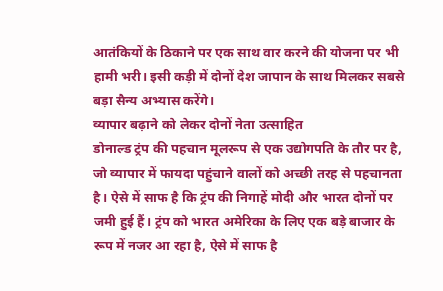आतंकियों के ठिकाने पर एक साथ वार करने की योजना पर भी हामी भरी। इसी कड़ी में दोनों देश जापान के साथ मिलकर सबसे बड़ा सैन्य अभ्यास करेंगे।
व्यापार बढ़ाने को लेकर दोनों नेता उत्साहित
डोनाल्ड ट्रंप की पहचान मूलरूप से एक उद्योगपति के तौर पर है, जो व्यापार में फायदा पहुंचाने वालों को अच्छी तरह से पहचानता है। ऐसे में साफ है कि ट्रंप की निगाहें मोदी और भारत दोनों पर जमी हुई हैं। ट्रंप को भारत अमेरिका के लिए एक बड़े बाजार के रूप में नजर आ रहा है, ऐसे में साफ है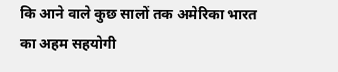कि आने वाले कुछ सालों तक अमेरिका भारत का अहम सहयोगी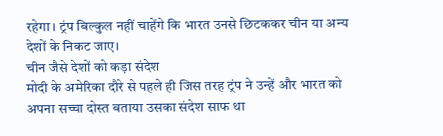रहेगा। ट्रंप बिल्कुल नहीं चाहेंगे कि भारत उनसे छिटककर चीन या अन्य देशों के निकट जाए।
चीन जैसे देशों को कड़ा संदेश
मोदी के अमेरिका दौरे से पहले ही जिस तरह ट्रंप ने उन्हें और भारत को अपना सच्चा दोस्त बताया उसका संदेश साफ था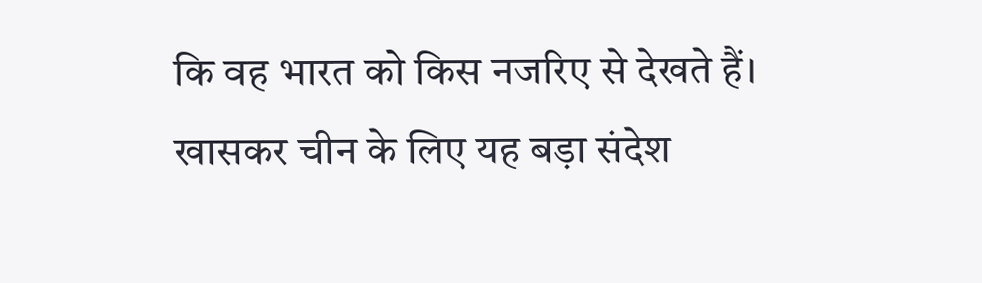कि वह भारत को किस नजरिए से देखते हैं। खासकर चीन के लिए यह बड़ा संदेश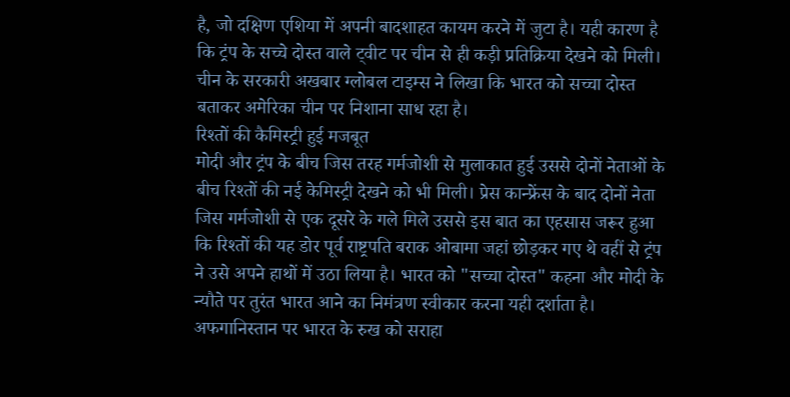है, जो दक्षिण एशिया में अपनी बादशाहत कायम करने में जुटा है। यही कारण है कि ट्रंप के सच्चे दोस्त वाले ट्वीट पर चीन से ही कड़ी प्रतिक्रिया देखने को मिली। चीन के सरकारी अखबार ग्लोबल टाइम्स ने लिखा कि भारत को सच्चा दोस्त बताकर अमेरिका चीन पर निशाना साध रहा है।
रिश्तों की कैमिस्ट्री हुई मजबूत
मोदी और ट्रंप के बीच जिस तरह गर्मजोशी से मुलाकात हुई उससे दोनों नेताओं के बीच रिश्तों की नई केमिस्ट्री देखने को भी मिली। प्रेस कान्फ्रेंस के बाद दोनों नेता जिस गर्मजोशी से एक दूसरे के गले मिले उससे इस बात का एहसास जरूर हुआ कि रिश्तों की यह डोर पूर्व राष्ट्रपति बराक ओबामा जहां छोड़कर गए थे वहीं से ट्रंप ने उसे अपने हाथों में उठा लिया है। भारत को "सच्चा दोस्त" कहना और मोदी के न्यौते पर तुरंत भारत आने का निमंत्रण स्वीकार करना यही दर्शाता है।
अफगानिस्तान पर भारत के रुख को सराहा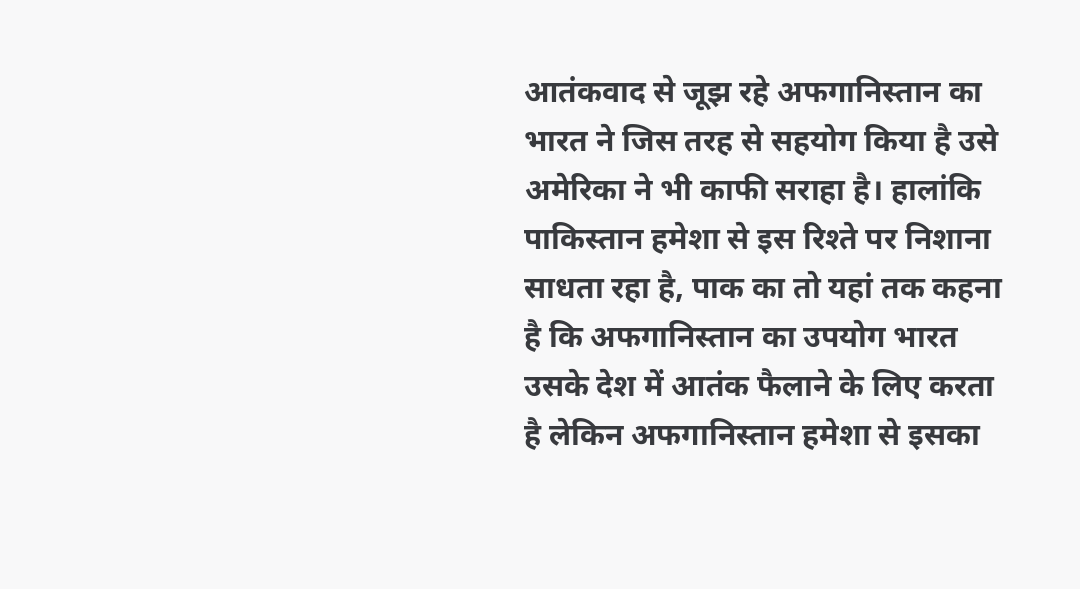आतंकवाद से जूझ रहे अफगानिस्तान का भारत ने जिस तरह से सहयोग किया है उसे अमेरिका ने भी काफी सराहा है। हालांकि पाकिस्तान हमेशा से इस रिश्ते पर निशाना साधता रहा है, पाक का तो यहां तक कहना है कि अफगानिस्तान का उपयोग भारत उसके देश में आतंक फैलाने के लिए करता है लेकिन अफगानिस्तान हमेशा से इसका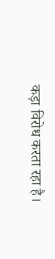कड़ा विरोध करता रहा है।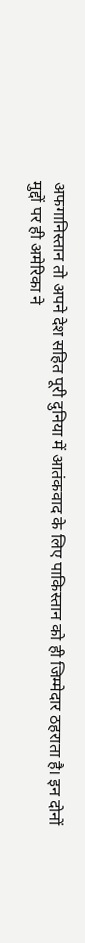अफगानिस्तान तो अपने देश सहित पूरी दुनिया में आतंकवाद के लिए पाकिस्तान को ही जिम्मेदार ठहराता है। इन दोनों मुद्दों पर ही अमेरिका ने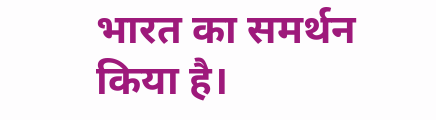भारत का समर्थन किया है।